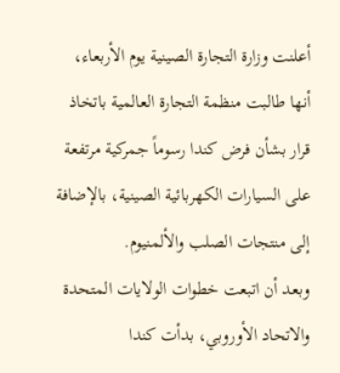أعلنت وزارة التجارة الصينية يوم الأربعاء، أنها طالبت منظمة التجارة العالمية باتخاذ قرار بشأن فرض كندا رسوماً جمركية مرتفعة على السيارات الكهربائية الصينية، بالإضافة إلى منتجات الصلب والألمنيوم.
وبعد أن اتبعت خطوات الولايات المتحدة والاتحاد الأوروبي، بدأت كندا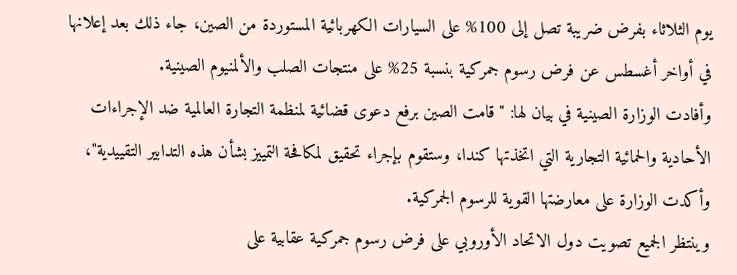يوم الثلاثاء بفرض ضريبة تصل إلى 100% على السيارات الكهربائية المستوردة من الصين، جاء ذلك بعد إعلانها في أواخر أغسطس عن فرض رسوم جمركية بنسبة 25% على منتجات الصلب والألمنيوم الصينية.
وأفادت الوزارة الصينية في بيان لها: "قامت الصين برفع دعوى قضائية لمنظمة التجارة العالمية ضد الإجراءات الأحادية والحمائية التجارية التي اتخذتها كندا، وستقوم بإجراء تحقيق لمكافحة التمييز بشأن هذه التدابير التقييدية"، وأكدت الوزارة على معارضتها القوية للرسوم الجمركية.
وينتظر الجميع تصويت دول الاتحاد الأوروبي على فرض رسوم جمركية عقابية على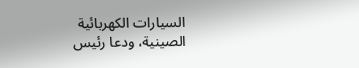السيارات الكهربائية الصينية، ودعا رئيس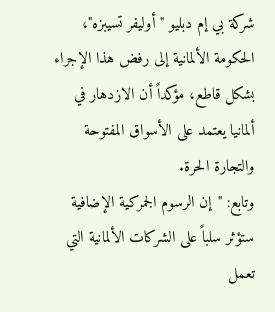شركة بي إم دبليو "أوليفر تسيبزه"، الحكومة الألمانية إلى رفض هذا الإجراء بشكل قاطع، مؤكداً أن الازدهار في ألمانيا يعتمد على الأسواق المفتوحة والتجارة الحرة.
وتابع: "إن الرسوم الجمركية الإضافية ستؤثر سلباً على الشركات الألمانية التي تعمل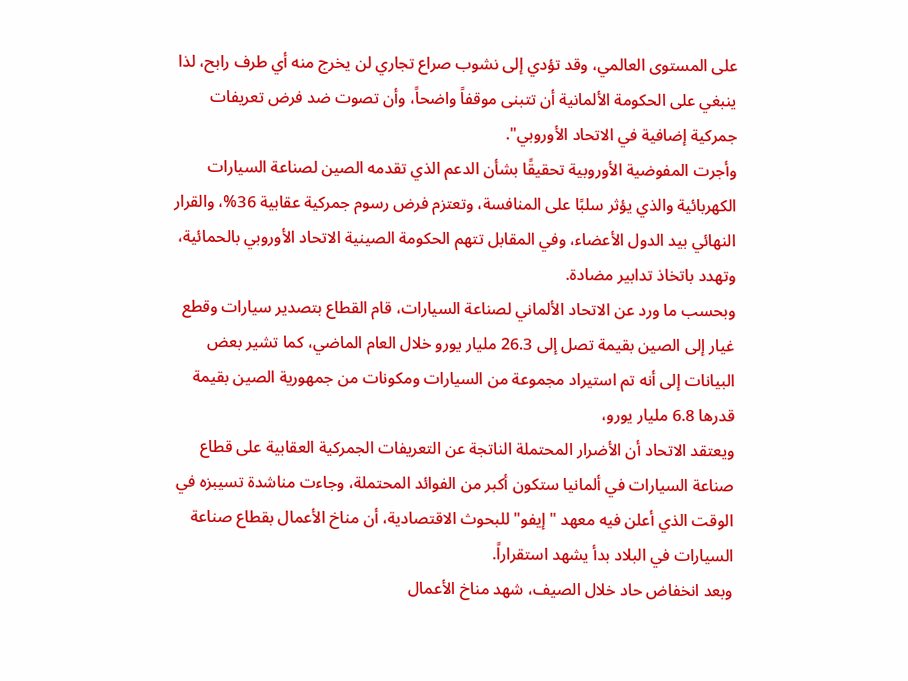على المستوى العالمي، وقد تؤدي إلى نشوب صراع تجاري لن يخرج منه أي طرف رابح، لذا ينبغي على الحكومة الألمانية أن تتبنى موقفاً واضحاً، وأن تصوت ضد فرض تعريفات جمركية إضافية في الاتحاد الأوروبي".
وأجرت المفوضية الأوروبية تحقيقًا بشأن الدعم الذي تقدمه الصين لصناعة السيارات الكهربائية والذي يؤثر سلبًا على المنافسة، وتعتزم فرض رسوم جمركية عقابية 36%، والقرار النهائي بيد الدول الأعضاء، وفي المقابل تتهم الحكومة الصينية الاتحاد الأوروبي بالحمائية، وتهدد باتخاذ تدابير مضادة.
وبحسب ما ورد عن الاتحاد الألماني لصناعة السيارات، قام القطاع بتصدير سيارات وقطع غيار إلى الصين بقيمة تصل إلى 26.3 مليار يورو خلال العام الماضي، كما تشير بعض البيانات إلى أنه تم استيراد مجموعة من السيارات ومكونات من جمهورية الصين بقيمة قدرها 6.8 مليار يورو،
ويعتقد الاتحاد أن الأضرار المحتملة الناتجة عن التعريفات الجمركية العقابية على قطاع صناعة السيارات في ألمانيا ستكون أكبر من الفوائد المحتملة، وجاءت مناشدة تسيبزه في الوقت الذي أعلن فيه معهد "إيفو" للبحوث الاقتصادية، أن مناخ الأعمال بقطاع صناعة السيارات في البلاد بدأ يشهد استقراراً.
وبعد انخفاض حاد خلال الصيف، شهد مناخ الأعمال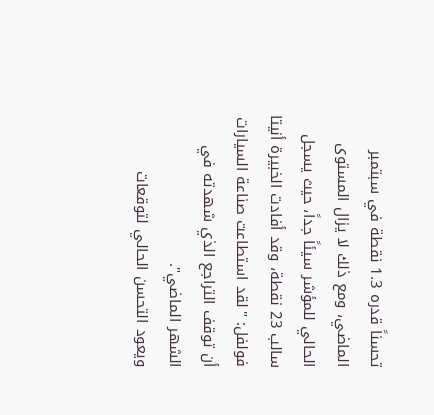تحسناً قدره 1.3 نقطة في سبتمبر الماضي، ومع ذلك لا يزال المستوى الحالي للمؤشر سيئاً جداً، حيث يسجل سالب 23 نقطة، وقد أفادت الخبيرة أنيتا فولفل: "لقد استطاعت صناعة السيارات أن توقف التراجع الذي شهدته في الشهر الماضي".
ويعود التحسن الحالي لتوقعات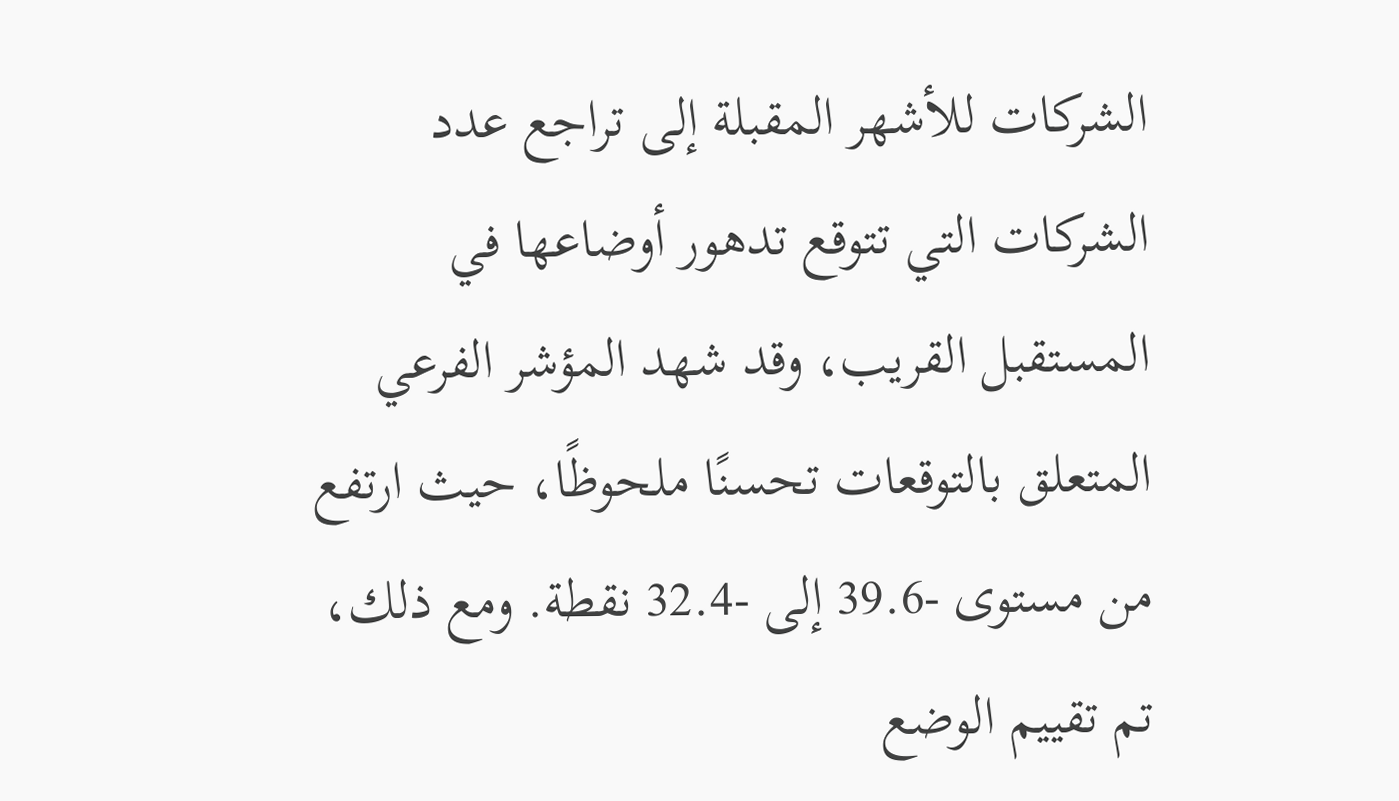الشركات للأشهر المقبلة إلى تراجع عدد الشركات التي تتوقع تدهور أوضاعها في المستقبل القريب، وقد شهد المؤشر الفرعي المتعلق بالتوقعات تحسنًا ملحوظًا، حيث ارتفع من مستوى -39.6 إلى -32.4 نقطة. ومع ذلك، تم تقييم الوضع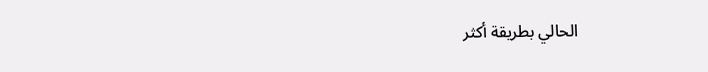الحالي بطريقة أكثر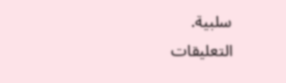سلبية.
التعليقات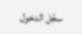سجّل الدخول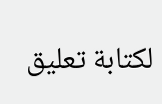لكتابة تعليق